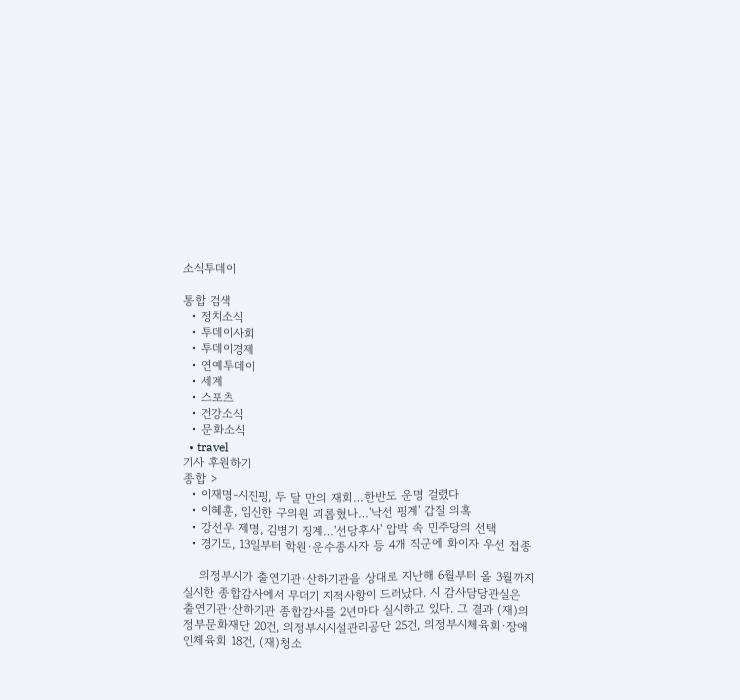소식투데이

통합 검색
  • 정치소식
  • 투데이사회
  • 투데이경제
  • 연예투데이
  • 세계
  • 스포츠
  • 건강소식
  • 문화소식
  • travel
기사 후원하기
종합 >
  • 이재명-시진핑, 두 달 만의 재회…한반도 운명 걸렸다
  • 이혜훈, 임신한 구의원 괴롭혔나…'낙선 핑계' 갑질 의혹
  • 강선우 제명, 김병기 징계…'선당후사' 압박 속 민주당의 선택
  • 경기도, 13일부터 학원·운수종사자 등 4개 직군에 화이자 우선 접종

    의정부시가 출연기관·산하기관을 상대로 지난해 6월부터 올 3월까지 실시한 종합감사에서 무더기 지적사항이 드러났다. 시 감사담당관실은 출연기관·산하기관 종합감사를 2년마다 실시하고 있다. 그 결과 (재)의정부문화재단 20건, 의정부시시설관리공단 25건, 의정부시체육회·장애인체육회 18건, (재)청소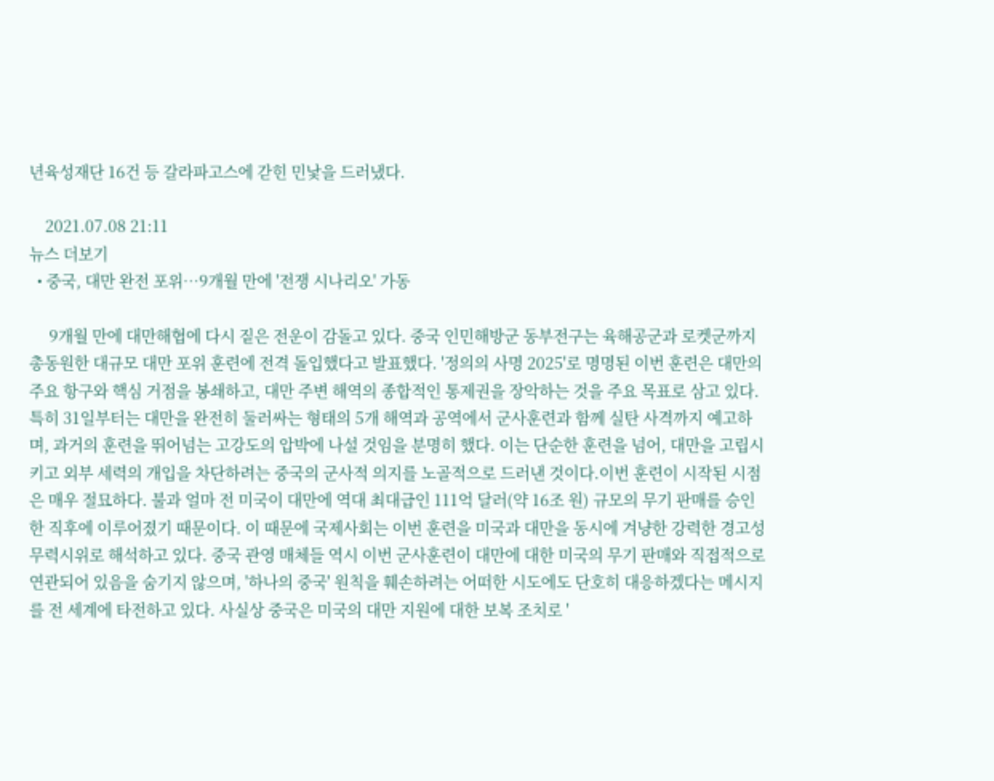년육성재단 16건 등 갈라파고스에 갇힌 민낯을 드러냈다.

    2021.07.08 21:11
뉴스 더보기
  • 중국, 대만 완전 포위…9개월 만에 '전쟁 시나리오' 가동

     9개월 만에 대만해협에 다시 짙은 전운이 감돌고 있다. 중국 인민해방군 동부전구는 육해공군과 로켓군까지 총동원한 대규모 대만 포위 훈련에 전격 돌입했다고 발표했다. '정의의 사명 2025'로 명명된 이번 훈련은 대만의 주요 항구와 핵심 거점을 봉쇄하고, 대만 주변 해역의 종합적인 통제권을 장악하는 것을 주요 목표로 삼고 있다. 특히 31일부터는 대만을 완전히 둘러싸는 형태의 5개 해역과 공역에서 군사훈련과 함께 실탄 사격까지 예고하며, 과거의 훈련을 뛰어넘는 고강도의 압박에 나설 것임을 분명히 했다. 이는 단순한 훈련을 넘어, 대만을 고립시키고 외부 세력의 개입을 차단하려는 중국의 군사적 의지를 노골적으로 드러낸 것이다.이번 훈련이 시작된 시점은 매우 절묘하다. 불과 얼마 전 미국이 대만에 역대 최대급인 111억 달러(약 16조 원) 규모의 무기 판매를 승인한 직후에 이루어졌기 때문이다. 이 때문에 국제사회는 이번 훈련을 미국과 대만을 동시에 겨냥한 강력한 경고성 무력시위로 해석하고 있다. 중국 관영 매체들 역시 이번 군사훈련이 대만에 대한 미국의 무기 판매와 직접적으로 연관되어 있음을 숨기지 않으며, '하나의 중국' 원칙을 훼손하려는 어떠한 시도에도 단호히 대응하겠다는 메시지를 전 세계에 타전하고 있다. 사실상 중국은 미국의 대만 지원에 대한 보복 조치로 '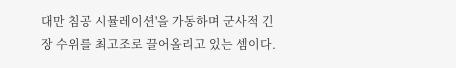대만 침공 시뮬레이션'을 가동하며 군사적 긴장 수위를 최고조로 끌어올리고 있는 셈이다.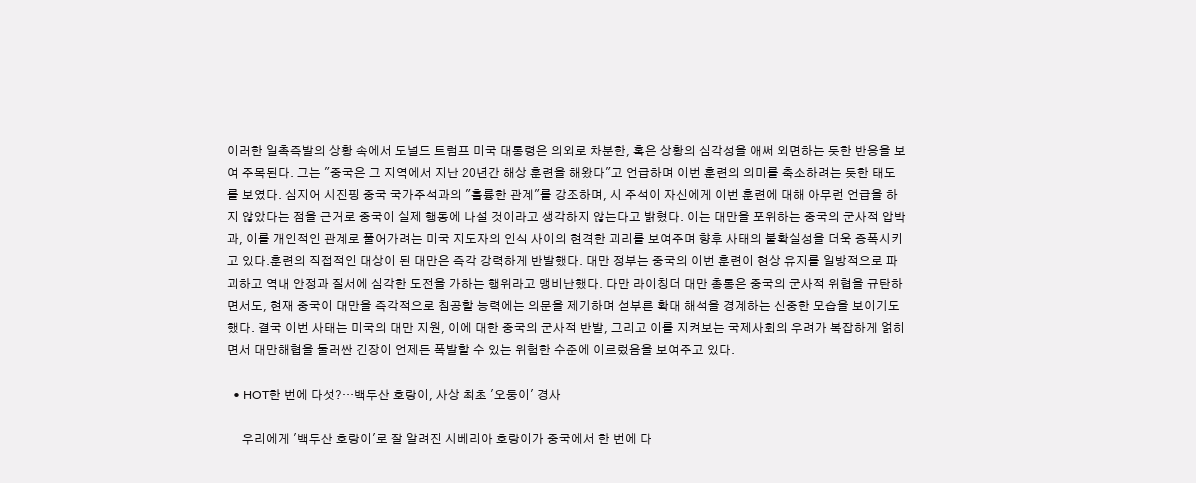이러한 일촉즉발의 상황 속에서 도널드 트럼프 미국 대통령은 의외로 차분한, 혹은 상황의 심각성을 애써 외면하는 듯한 반응을 보여 주목된다. 그는 "중국은 그 지역에서 지난 20년간 해상 훈련을 해왔다"고 언급하며 이번 훈련의 의미를 축소하려는 듯한 태도를 보였다. 심지어 시진핑 중국 국가주석과의 "훌륭한 관계"를 강조하며, 시 주석이 자신에게 이번 훈련에 대해 아무런 언급을 하지 않았다는 점을 근거로 중국이 실제 행동에 나설 것이라고 생각하지 않는다고 밝혔다. 이는 대만을 포위하는 중국의 군사적 압박과, 이를 개인적인 관계로 풀어가려는 미국 지도자의 인식 사이의 현격한 괴리를 보여주며 향후 사태의 불확실성을 더욱 증폭시키고 있다.훈련의 직접적인 대상이 된 대만은 즉각 강력하게 반발했다. 대만 정부는 중국의 이번 훈련이 현상 유지를 일방적으로 파괴하고 역내 안정과 질서에 심각한 도전을 가하는 행위라고 맹비난했다. 다만 라이칭더 대만 총통은 중국의 군사적 위협을 규탄하면서도, 현재 중국이 대만을 즉각적으로 침공할 능력에는 의문을 제기하며 섣부른 확대 해석을 경계하는 신중한 모습을 보이기도 했다. 결국 이번 사태는 미국의 대만 지원, 이에 대한 중국의 군사적 반발, 그리고 이를 지켜보는 국제사회의 우려가 복잡하게 얽히면서 대만해협을 둘러싼 긴장이 언제든 폭발할 수 있는 위험한 수준에 이르렀음을 보여주고 있다.

  • HOT한 번에 다섯?…백두산 호랑이, 사상 최초 '오둥이' 경사

     우리에게 '백두산 호랑이'로 잘 알려진 시베리아 호랑이가 중국에서 한 번에 다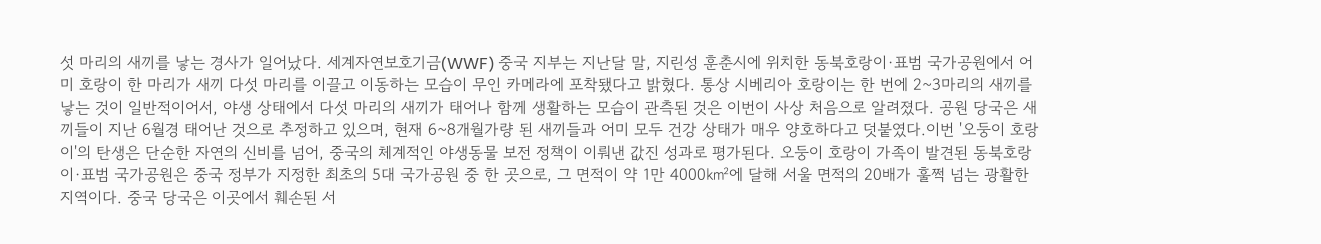섯 마리의 새끼를 낳는 경사가 일어났다. 세계자연보호기금(WWF) 중국 지부는 지난달 말, 지린성 훈춘시에 위치한 동북호랑이·표범 국가공원에서 어미 호랑이 한 마리가 새끼 다섯 마리를 이끌고 이동하는 모습이 무인 카메라에 포착됐다고 밝혔다. 통상 시베리아 호랑이는 한 번에 2~3마리의 새끼를 낳는 것이 일반적이어서, 야생 상태에서 다섯 마리의 새끼가 태어나 함께 생활하는 모습이 관측된 것은 이번이 사상 처음으로 알려졌다. 공원 당국은 새끼들이 지난 6월경 태어난 것으로 추정하고 있으며, 현재 6~8개월가량 된 새끼들과 어미 모두 건강 상태가 매우 양호하다고 덧붙였다.이번 '오둥이 호랑이'의 탄생은 단순한 자연의 신비를 넘어, 중국의 체계적인 야생동물 보전 정책이 이뤄낸 값진 성과로 평가된다. 오둥이 호랑이 가족이 발견된 동북호랑이·표범 국가공원은 중국 정부가 지정한 최초의 5대 국가공원 중 한 곳으로, 그 면적이 약 1만 4000㎢에 달해 서울 면적의 20배가 훌쩍 넘는 광활한 지역이다. 중국 당국은 이곳에서 훼손된 서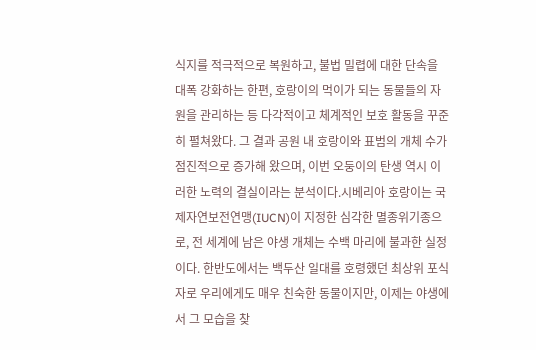식지를 적극적으로 복원하고, 불법 밀렵에 대한 단속을 대폭 강화하는 한편, 호랑이의 먹이가 되는 동물들의 자원을 관리하는 등 다각적이고 체계적인 보호 활동을 꾸준히 펼쳐왔다. 그 결과 공원 내 호랑이와 표범의 개체 수가 점진적으로 증가해 왔으며, 이번 오둥이의 탄생 역시 이러한 노력의 결실이라는 분석이다.시베리아 호랑이는 국제자연보전연맹(IUCN)이 지정한 심각한 멸종위기종으로, 전 세계에 남은 야생 개체는 수백 마리에 불과한 실정이다. 한반도에서는 백두산 일대를 호령했던 최상위 포식자로 우리에게도 매우 친숙한 동물이지만, 이제는 야생에서 그 모습을 찾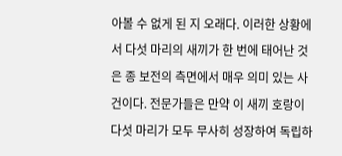아볼 수 없게 된 지 오래다. 이러한 상황에서 다섯 마리의 새끼가 한 번에 태어난 것은 종 보전의 측면에서 매우 의미 있는 사건이다. 전문가들은 만약 이 새끼 호랑이 다섯 마리가 모두 무사히 성장하여 독립하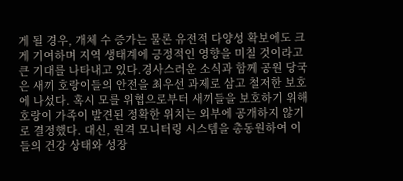게 될 경우, 개체 수 증가는 물론 유전적 다양성 확보에도 크게 기여하며 지역 생태계에 긍정적인 영향을 미칠 것이라고 큰 기대를 나타내고 있다.경사스러운 소식과 함께 공원 당국은 새끼 호랑이들의 안전을 최우선 과제로 삼고 철저한 보호에 나섰다. 혹시 모를 위협으로부터 새끼들을 보호하기 위해 호랑이 가족이 발견된 정확한 위치는 외부에 공개하지 않기로 결정했다. 대신, 원격 모니터링 시스템을 총동원하여 이들의 건강 상태와 성장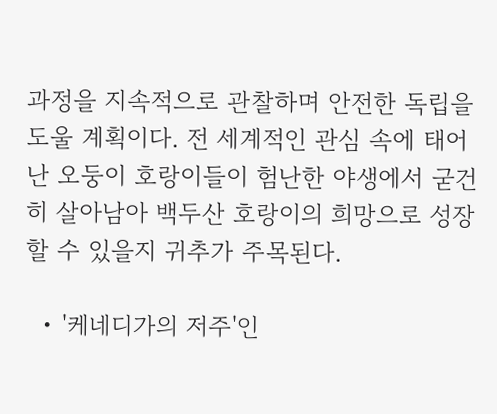과정을 지속적으로 관찰하며 안전한 독립을 도울 계획이다. 전 세계적인 관심 속에 태어난 오둥이 호랑이들이 험난한 야생에서 굳건히 살아남아 백두산 호랑이의 희망으로 성장할 수 있을지 귀추가 주목된다.

  • '케네디가의 저주'인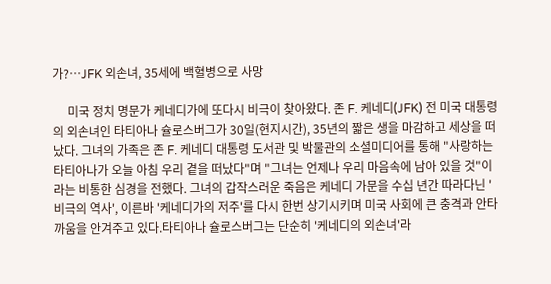가?…JFK 외손녀, 35세에 백혈병으로 사망

     미국 정치 명문가 케네디가에 또다시 비극이 찾아왔다. 존 F. 케네디(JFK) 전 미국 대통령의 외손녀인 타티아나 슐로스버그가 30일(현지시간), 35년의 짧은 생을 마감하고 세상을 떠났다. 그녀의 가족은 존 F. 케네디 대통령 도서관 및 박물관의 소셜미디어를 통해 "사랑하는 타티아나가 오늘 아침 우리 곁을 떠났다"며 "그녀는 언제나 우리 마음속에 남아 있을 것"이라는 비통한 심경을 전했다. 그녀의 갑작스러운 죽음은 케네디 가문을 수십 년간 따라다닌 '비극의 역사', 이른바 '케네디가의 저주'를 다시 한번 상기시키며 미국 사회에 큰 충격과 안타까움을 안겨주고 있다.타티아나 슐로스버그는 단순히 '케네디의 외손녀'라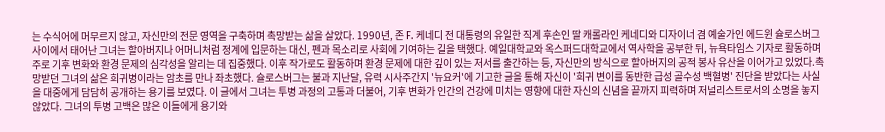는 수식어에 머무르지 않고, 자신만의 전문 영역을 구축하며 촉망받는 삶을 살았다. 1990년, 존 F. 케네디 전 대통령의 유일한 직계 후손인 딸 캐롤라인 케네디와 디자이너 겸 예술가인 에드윈 슐로스버그 사이에서 태어난 그녀는 할아버지나 어머니처럼 정계에 입문하는 대신, 펜과 목소리로 사회에 기여하는 길을 택했다. 예일대학교와 옥스퍼드대학교에서 역사학을 공부한 뒤, 뉴욕타임스 기자로 활동하며 주로 기후 변화와 환경 문제의 심각성을 알리는 데 집중했다. 이후 작가로도 활동하며 환경 문제에 대한 깊이 있는 저서를 출간하는 등, 자신만의 방식으로 할아버지의 공적 봉사 유산을 이어가고 있었다.촉망받던 그녀의 삶은 희귀병이라는 암초를 만나 좌초했다. 슐로스버그는 불과 지난달, 유력 시사주간지 '뉴요커'에 기고한 글을 통해 자신이 '희귀 변이를 동반한 급성 골수성 백혈병' 진단을 받았다는 사실을 대중에게 담담히 공개하는 용기를 보였다. 이 글에서 그녀는 투병 과정의 고통과 더불어, 기후 변화가 인간의 건강에 미치는 영향에 대한 자신의 신념을 끝까지 피력하며 저널리스트로서의 소명을 놓지 않았다. 그녀의 투병 고백은 많은 이들에게 용기와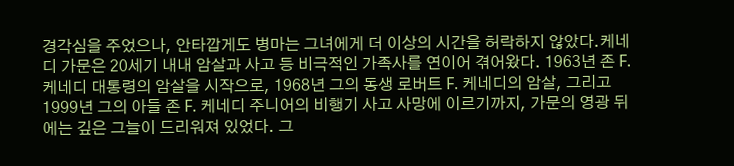경각심을 주었으나, 안타깝게도 병마는 그녀에게 더 이상의 시간을 허락하지 않았다.케네디 가문은 20세기 내내 암살과 사고 등 비극적인 가족사를 연이어 겪어왔다. 1963년 존 F. 케네디 대통령의 암살을 시작으로, 1968년 그의 동생 로버트 F. 케네디의 암살, 그리고 1999년 그의 아들 존 F. 케네디 주니어의 비행기 사고 사망에 이르기까지, 가문의 영광 뒤에는 깊은 그늘이 드리워져 있었다. 그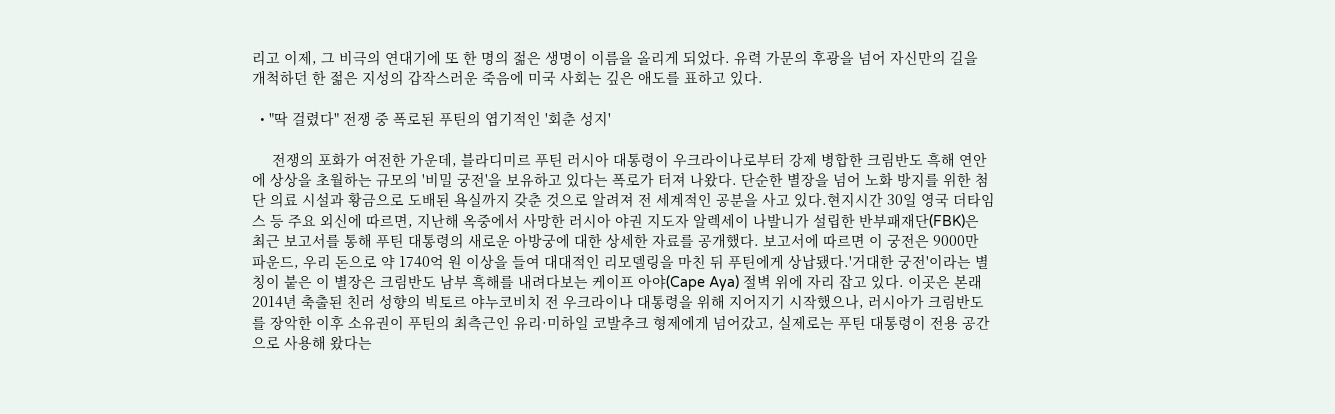리고 이제, 그 비극의 연대기에 또 한 명의 젊은 생명이 이름을 올리게 되었다. 유력 가문의 후광을 넘어 자신만의 길을 개척하던 한 젊은 지성의 갑작스러운 죽음에 미국 사회는 깊은 애도를 표하고 있다.

  • "딱 걸렸다" 전쟁 중 폭로된 푸틴의 엽기적인 '회춘 성지'

     전쟁의 포화가 여전한 가운데, 블라디미르 푸틴 러시아 대통령이 우크라이나로부터 강제 병합한 크림반도 흑해 연안에 상상을 초월하는 규모의 '비밀 궁전'을 보유하고 있다는 폭로가 터져 나왔다. 단순한 별장을 넘어 노화 방지를 위한 첨단 의료 시설과 황금으로 도배된 욕실까지 갖춘 것으로 알려져 전 세계적인 공분을 사고 있다.현지시간 30일 영국 더타임스 등 주요 외신에 따르면, 지난해 옥중에서 사망한 러시아 야권 지도자 알렉세이 나발니가 설립한 반부패재단(FBK)은 최근 보고서를 통해 푸틴 대통령의 새로운 아방궁에 대한 상세한 자료를 공개했다. 보고서에 따르면 이 궁전은 9000만 파운드, 우리 돈으로 약 1740억 원 이상을 들여 대대적인 리모델링을 마친 뒤 푸틴에게 상납됐다.'거대한 궁전'이라는 별칭이 붙은 이 별장은 크림반도 남부 흑해를 내려다보는 케이프 아야(Cape Aya) 절벽 위에 자리 잡고 있다. 이곳은 본래 2014년 축출된 친러 성향의 빅토르 야누코비치 전 우크라이나 대통령을 위해 지어지기 시작했으나, 러시아가 크림반도를 장악한 이후 소유권이 푸틴의 최측근인 유리·미하일 코발추크 형제에게 넘어갔고, 실제로는 푸틴 대통령이 전용 공간으로 사용해 왔다는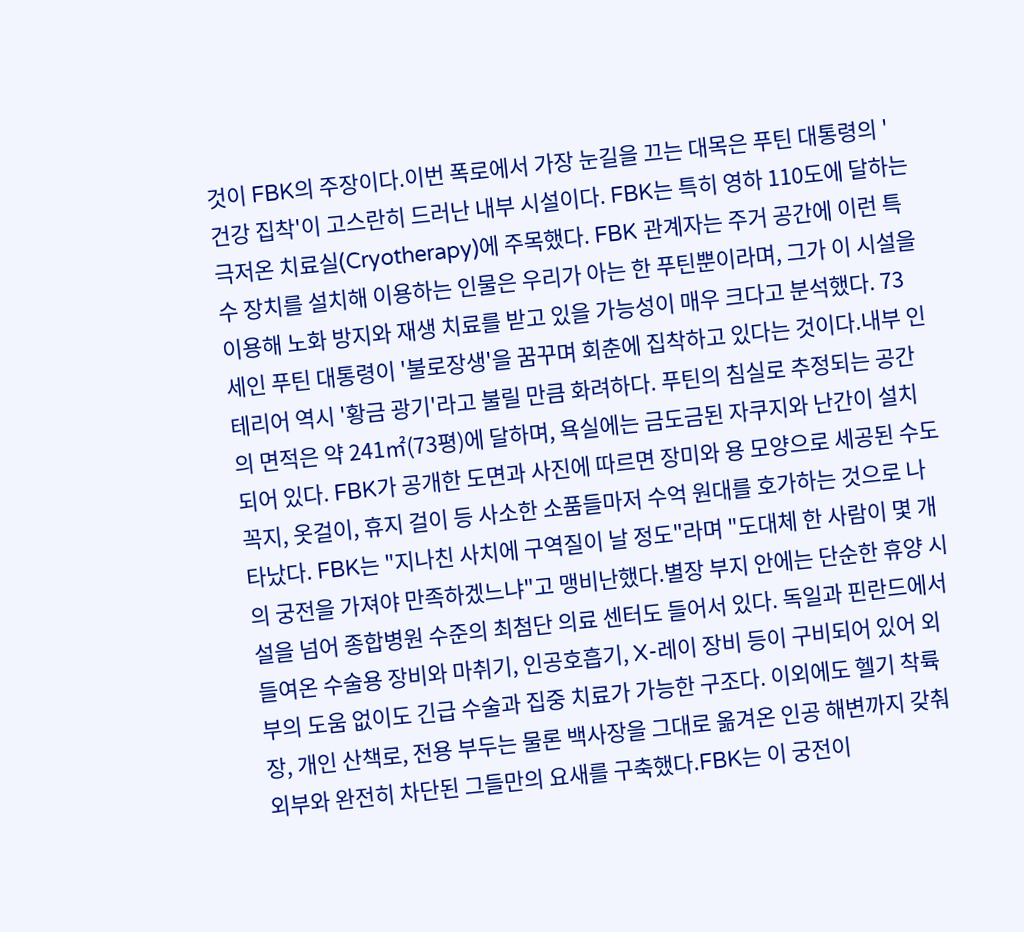것이 FBK의 주장이다.이번 폭로에서 가장 눈길을 끄는 대목은 푸틴 대통령의 '건강 집착'이 고스란히 드러난 내부 시설이다. FBK는 특히 영하 110도에 달하는 극저온 치료실(Cryotherapy)에 주목했다. FBK 관계자는 주거 공간에 이런 특수 장치를 설치해 이용하는 인물은 우리가 아는 한 푸틴뿐이라며, 그가 이 시설을 이용해 노화 방지와 재생 치료를 받고 있을 가능성이 매우 크다고 분석했다. 73세인 푸틴 대통령이 '불로장생'을 꿈꾸며 회춘에 집착하고 있다는 것이다.내부 인테리어 역시 '황금 광기'라고 불릴 만큼 화려하다. 푸틴의 침실로 추정되는 공간의 면적은 약 241㎡(73평)에 달하며, 욕실에는 금도금된 자쿠지와 난간이 설치되어 있다. FBK가 공개한 도면과 사진에 따르면 장미와 용 모양으로 세공된 수도꼭지, 옷걸이, 휴지 걸이 등 사소한 소품들마저 수억 원대를 호가하는 것으로 나타났다. FBK는 "지나친 사치에 구역질이 날 정도"라며 "도대체 한 사람이 몇 개의 궁전을 가져야 만족하겠느냐"고 맹비난했다.별장 부지 안에는 단순한 휴양 시설을 넘어 종합병원 수준의 최첨단 의료 센터도 들어서 있다. 독일과 핀란드에서 들여온 수술용 장비와 마취기, 인공호흡기, X-레이 장비 등이 구비되어 있어 외부의 도움 없이도 긴급 수술과 집중 치료가 가능한 구조다. 이외에도 헬기 착륙장, 개인 산책로, 전용 부두는 물론 백사장을 그대로 옮겨온 인공 해변까지 갖춰 외부와 완전히 차단된 그들만의 요새를 구축했다.FBK는 이 궁전이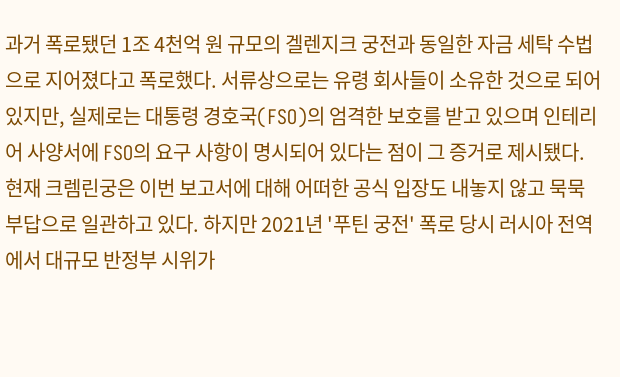과거 폭로됐던 1조 4천억 원 규모의 겔렌지크 궁전과 동일한 자금 세탁 수법으로 지어졌다고 폭로했다. 서류상으로는 유령 회사들이 소유한 것으로 되어 있지만, 실제로는 대통령 경호국(FSO)의 엄격한 보호를 받고 있으며 인테리어 사양서에 FSO의 요구 사항이 명시되어 있다는 점이 그 증거로 제시됐다.현재 크렘린궁은 이번 보고서에 대해 어떠한 공식 입장도 내놓지 않고 묵묵부답으로 일관하고 있다. 하지만 2021년 '푸틴 궁전' 폭로 당시 러시아 전역에서 대규모 반정부 시위가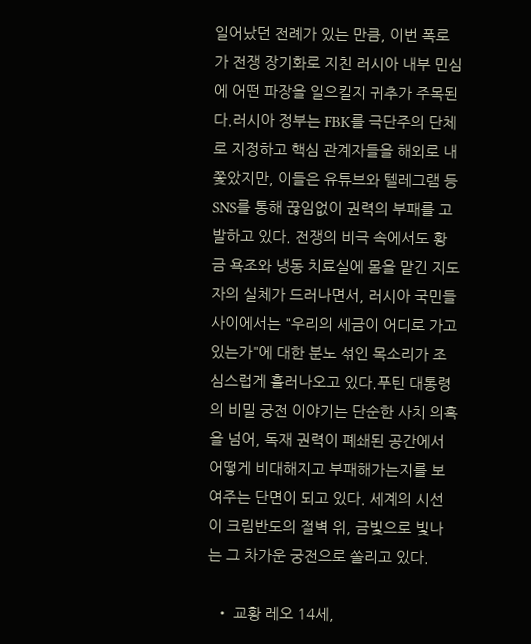일어났던 전례가 있는 만큼, 이번 폭로가 전쟁 장기화로 지친 러시아 내부 민심에 어떤 파장을 일으킬지 귀추가 주목된다.러시아 정부는 FBK를 극단주의 단체로 지정하고 핵심 관계자들을 해외로 내쫓았지만, 이들은 유튜브와 텔레그램 등 SNS를 통해 끊임없이 권력의 부패를 고발하고 있다. 전쟁의 비극 속에서도 황금 욕조와 냉동 치료실에 몸을 맡긴 지도자의 실체가 드러나면서, 러시아 국민들 사이에서는 "우리의 세금이 어디로 가고 있는가"에 대한 분노 섞인 목소리가 조심스럽게 흘러나오고 있다.푸틴 대통령의 비밀 궁전 이야기는 단순한 사치 의혹을 넘어, 독재 권력이 폐쇄된 공간에서 어떻게 비대해지고 부패해가는지를 보여주는 단면이 되고 있다. 세계의 시선이 크림반도의 절벽 위, 금빛으로 빛나는 그 차가운 궁전으로 쏠리고 있다.

  • 교황 레오 14세,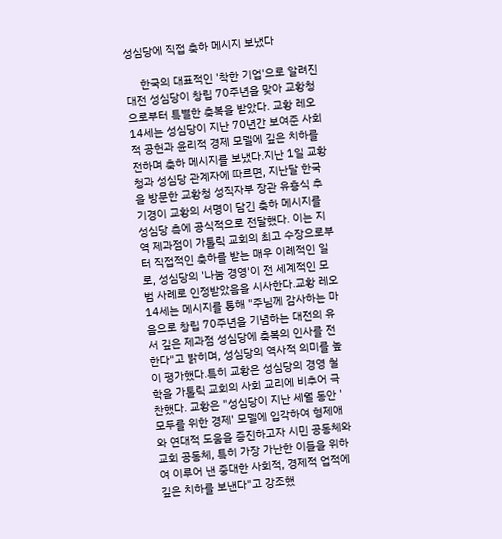성심당에 직접 축하 메시지 보냈다

     한국의 대표적인 '착한 기업'으로 알려진 대전 성심당이 창립 70주년을 맞아 교황청으로부터 특별한 축복을 받았다. 교황 레오 14세는 성심당이 지난 70년간 보여준 사회적 공헌과 윤리적 경제 모델에 깊은 치하를 전하며 축하 메시지를 보냈다.지난 1일 교황청과 성심당 관계자에 따르면, 지난달 한국을 방문한 교황청 성직자부 장관 유흥식 추기경이 교황의 서명이 담긴 축하 메시지를 성심당 측에 공식적으로 전달했다. 이는 지역 제과점이 가톨릭 교회의 최고 수장으로부터 직접적인 축하를 받는 매우 이례적인 일로, 성심당의 '나눔 경영'이 전 세계적인 모범 사례로 인정받았음을 시사한다.교황 레오 14세는 메시지를 통해 "주님께 감사하는 마음으로 창립 70주년을 기념하는 대전의 유서 깊은 제과점 성심당에 축복의 인사를 전한다"고 밝히며, 성심당의 역사적 의미를 높이 평가했다.특히 교황은 성심당의 경영 철학을 가톨릭 교회의 사회 교리에 비추어 극찬했다. 교황은 "성심당이 지난 세월 동안 '모두를 위한 경제' 모델에 입각하여 형제애와 연대적 도움을 증진하고자 시민 공동체와 교회 공동체, 특히 가장 가난한 이들을 위하여 이루어 낸 중대한 사회적, 경제적 업적에 깊은 치하를 보낸다"고 강조했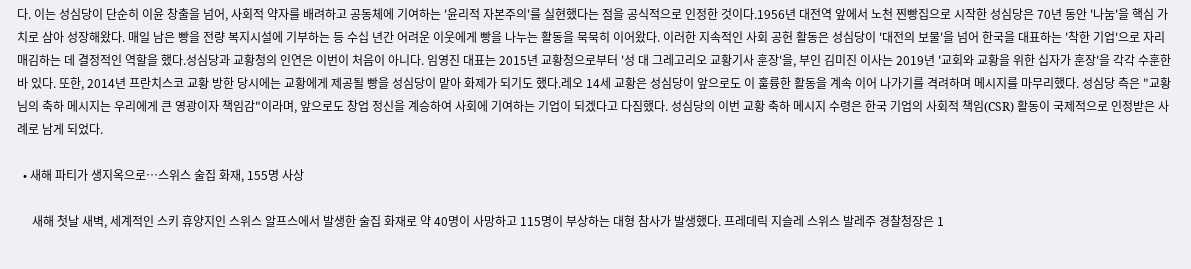다. 이는 성심당이 단순히 이윤 창출을 넘어, 사회적 약자를 배려하고 공동체에 기여하는 '윤리적 자본주의'를 실현했다는 점을 공식적으로 인정한 것이다.1956년 대전역 앞에서 노천 찐빵집으로 시작한 성심당은 70년 동안 '나눔'을 핵심 가치로 삼아 성장해왔다. 매일 남은 빵을 전량 복지시설에 기부하는 등 수십 년간 어려운 이웃에게 빵을 나누는 활동을 묵묵히 이어왔다. 이러한 지속적인 사회 공헌 활동은 성심당이 '대전의 보물'을 넘어 한국을 대표하는 '착한 기업'으로 자리매김하는 데 결정적인 역할을 했다.성심당과 교황청의 인연은 이번이 처음이 아니다. 임영진 대표는 2015년 교황청으로부터 '성 대 그레고리오 교황기사 훈장'을, 부인 김미진 이사는 2019년 '교회와 교황을 위한 십자가 훈장'을 각각 수훈한 바 있다. 또한, 2014년 프란치스코 교황 방한 당시에는 교황에게 제공될 빵을 성심당이 맡아 화제가 되기도 했다.레오 14세 교황은 성심당이 앞으로도 이 훌륭한 활동을 계속 이어 나가기를 격려하며 메시지를 마무리했다. 성심당 측은 "교황님의 축하 메시지는 우리에게 큰 영광이자 책임감"이라며, 앞으로도 창업 정신을 계승하여 사회에 기여하는 기업이 되겠다고 다짐했다. 성심당의 이번 교황 축하 메시지 수령은 한국 기업의 사회적 책임(CSR) 활동이 국제적으로 인정받은 사례로 남게 되었다.

  • 새해 파티가 생지옥으로…스위스 술집 화재, 155명 사상

     새해 첫날 새벽, 세계적인 스키 휴양지인 스위스 알프스에서 발생한 술집 화재로 약 40명이 사망하고 115명이 부상하는 대형 참사가 발생했다. 프레데릭 지슬레 스위스 발레주 경찰청장은 1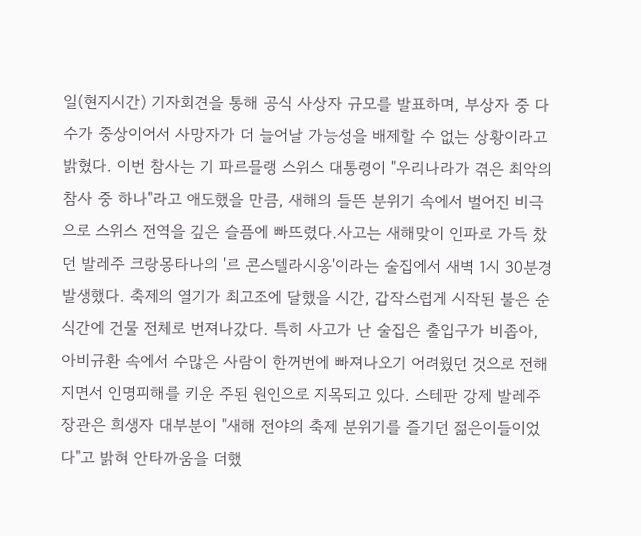일(현지시간) 기자회견을 통해 공식 사상자 규모를 발표하며, 부상자 중 다수가 중상이어서 사망자가 더 늘어날 가능성을 배제할 수 없는 상황이라고 밝혔다. 이번 참사는 기 파르믈랭 스위스 대통령이 "우리나라가 겪은 최악의 참사 중 하나"라고 애도했을 만큼, 새해의 들뜬 분위기 속에서 벌어진 비극으로 스위스 전역을 깊은 슬픔에 빠뜨렸다.사고는 새해맞이 인파로 가득 찼던 발레주 크랑몽타나의 '르 콘스텔라시옹'이라는 술집에서 새벽 1시 30분경 발생했다. 축제의 열기가 최고조에 달했을 시간, 갑작스럽게 시작된 불은 순식간에 건물 전체로 번져나갔다. 특히 사고가 난 술집은 출입구가 비좁아, 아비규환 속에서 수많은 사람이 한꺼번에 빠져나오기 어려웠던 것으로 전해지면서 인명피해를 키운 주된 원인으로 지목되고 있다. 스테판 강제 발레주 장관은 희생자 대부분이 "새해 전야의 축제 분위기를 즐기던 젊은이들이었다"고 밝혀 안타까움을 더했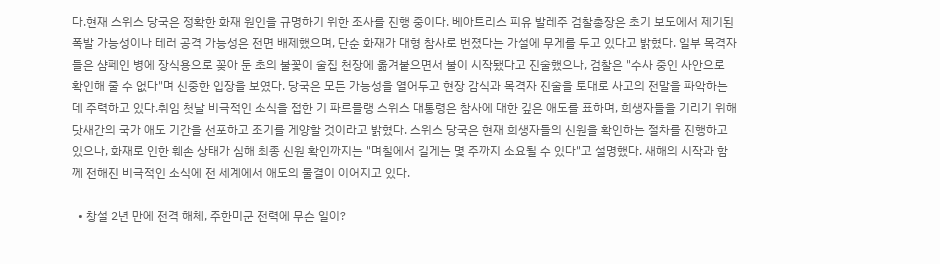다.현재 스위스 당국은 정확한 화재 원인을 규명하기 위한 조사를 진행 중이다. 베아트리스 피유 발레주 검찰총장은 초기 보도에서 제기된 폭발 가능성이나 테러 공격 가능성은 전면 배제했으며, 단순 화재가 대형 참사로 번졌다는 가설에 무게를 두고 있다고 밝혔다. 일부 목격자들은 샴페인 병에 장식용으로 꽂아 둔 초의 불꽃이 술집 천장에 옮겨붙으면서 불이 시작됐다고 진술했으나, 검찰은 "수사 중인 사안으로 확인해 줄 수 없다"며 신중한 입장을 보였다. 당국은 모든 가능성을 열어두고 현장 감식과 목격자 진술을 토대로 사고의 전말을 파악하는 데 주력하고 있다.취임 첫날 비극적인 소식을 접한 기 파르믈랭 스위스 대통령은 참사에 대한 깊은 애도를 표하며, 희생자들을 기리기 위해 닷새간의 국가 애도 기간을 선포하고 조기를 게양할 것이라고 밝혔다. 스위스 당국은 현재 희생자들의 신원을 확인하는 절차를 진행하고 있으나, 화재로 인한 훼손 상태가 심해 최종 신원 확인까지는 "며칠에서 길게는 몇 주까지 소요될 수 있다"고 설명했다. 새해의 시작과 함께 전해진 비극적인 소식에 전 세계에서 애도의 물결이 이어지고 있다.

  • 창설 2년 만에 전격 해체, 주한미군 전력에 무슨 일이?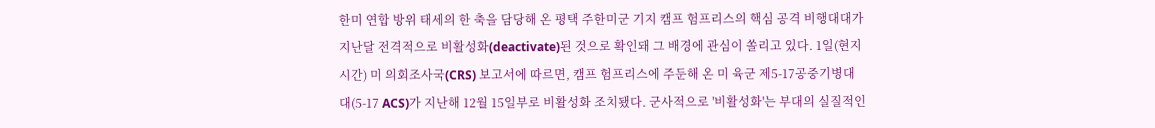한미 연합 방위 태세의 한 축을 담당해 온 평택 주한미군 기지 캠프 험프리스의 핵심 공격 비행대대가 지난달 전격적으로 비활성화(deactivate)된 것으로 확인돼 그 배경에 관심이 쏠리고 있다. 1일(현지시간) 미 의회조사국(CRS) 보고서에 따르면, 캠프 험프리스에 주둔해 온 미 육군 제5-17공중기병대대(5-17 ACS)가 지난해 12월 15일부로 비활성화 조치됐다. 군사적으로 '비활성화'는 부대의 실질적인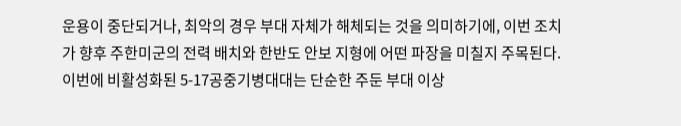운용이 중단되거나, 최악의 경우 부대 자체가 해체되는 것을 의미하기에, 이번 조치가 향후 주한미군의 전력 배치와 한반도 안보 지형에 어떤 파장을 미칠지 주목된다.이번에 비활성화된 5-17공중기병대대는 단순한 주둔 부대 이상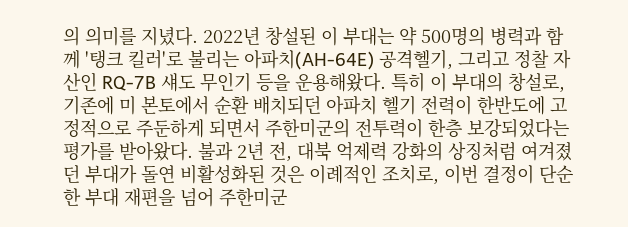의 의미를 지녔다. 2022년 창설된 이 부대는 약 500명의 병력과 함께 '탱크 킬러'로 불리는 아파치(AH-64E) 공격헬기, 그리고 정찰 자산인 RQ-7B 섀도 무인기 등을 운용해왔다. 특히 이 부대의 창설로, 기존에 미 본토에서 순환 배치되던 아파치 헬기 전력이 한반도에 고정적으로 주둔하게 되면서 주한미군의 전투력이 한층 보강되었다는 평가를 받아왔다. 불과 2년 전, 대북 억제력 강화의 상징처럼 여겨졌던 부대가 돌연 비활성화된 것은 이례적인 조치로, 이번 결정이 단순한 부대 재편을 넘어 주한미군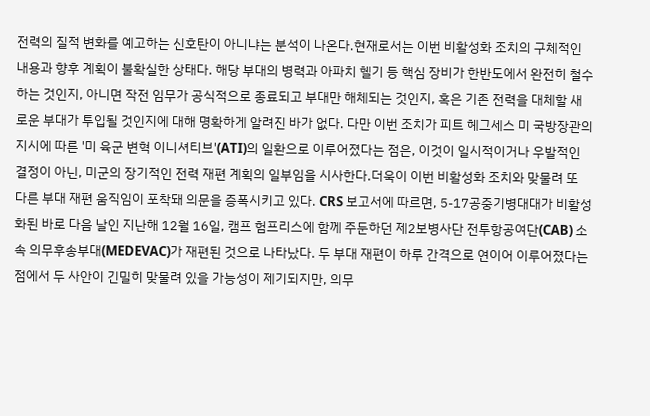전력의 질적 변화를 예고하는 신호탄이 아니냐는 분석이 나온다.현재로서는 이번 비활성화 조치의 구체적인 내용과 향후 계획이 불확실한 상태다. 해당 부대의 병력과 아파치 헬기 등 핵심 장비가 한반도에서 완전히 철수하는 것인지, 아니면 작전 임무가 공식적으로 종료되고 부대만 해체되는 것인지, 혹은 기존 전력을 대체할 새로운 부대가 투입될 것인지에 대해 명확하게 알려진 바가 없다. 다만 이번 조치가 피트 헤그세스 미 국방장관의 지시에 따른 '미 육군 변혁 이니셔티브'(ATI)의 일환으로 이루어졌다는 점은, 이것이 일시적이거나 우발적인 결정이 아닌, 미군의 장기적인 전력 재편 계획의 일부임을 시사한다.더욱이 이번 비활성화 조치와 맞물려 또 다른 부대 재편 움직임이 포착돼 의문을 증폭시키고 있다. CRS 보고서에 따르면, 5-17공중기병대대가 비활성화된 바로 다음 날인 지난해 12월 16일, 캠프 험프리스에 함께 주둔하던 제2보병사단 전투항공여단(CAB) 소속 의무후송부대(MEDEVAC)가 재편된 것으로 나타났다. 두 부대 재편이 하루 간격으로 연이어 이루어졌다는 점에서 두 사안이 긴밀히 맞물려 있을 가능성이 제기되지만, 의무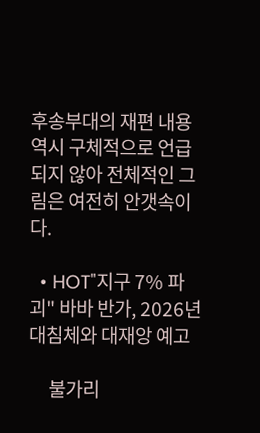후송부대의 재편 내용 역시 구체적으로 언급되지 않아 전체적인 그림은 여전히 안갯속이다.

  • HOT"지구 7% 파괴" 바바 반가, 2026년 대침체와 대재앙 예고

     불가리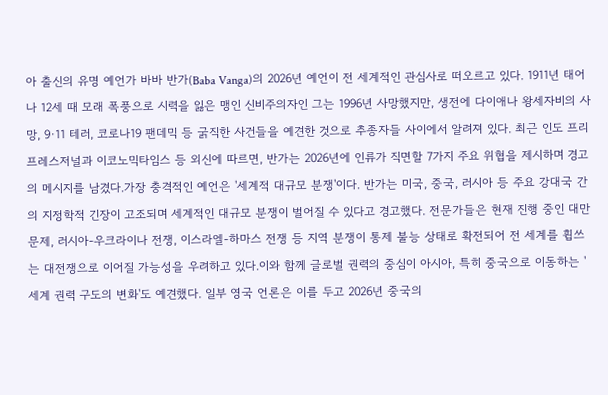아 출신의 유명 예언가 바바 반가(Baba Vanga)의 2026년 예언이 전 세계적인 관심사로 떠오르고 있다. 1911년 태어나 12세 때 모래 폭풍으로 시력을 잃은 맹인 신비주의자인 그는 1996년 사망했지만, 생전에 다이애나 왕세자비의 사망, 9·11 테러, 코로나19 팬데믹 등 굵직한 사건들을 예견한 것으로 추종자들 사이에서 알려져 있다. 최근 인도 프리프레스저널과 이코노믹타임스 등 외신에 따르면, 반가는 2026년에 인류가 직면할 7가지 주요 위협을 제시하며 경고의 메시지를 남겼다.가장 충격적인 예언은 '세계적 대규모 분쟁'이다. 반가는 미국, 중국, 러시아 등 주요 강대국 간의 지정학적 긴장이 고조되며 세계적인 대규모 분쟁이 벌어질 수 있다고 경고했다. 전문가들은 현재 진행 중인 대만 문제, 러시아-우크라이나 전쟁, 이스라엘-하마스 전쟁 등 지역 분쟁이 통제 불능 상태로 확전되어 전 세계를 휩쓰는 대전쟁으로 이어질 가능성을 우려하고 있다.이와 함께 글로벌 권력의 중심이 아시아, 특히 중국으로 이동하는 '세계 권력 구도의 변화'도 예견했다. 일부 영국 언론은 이를 두고 2026년 중국의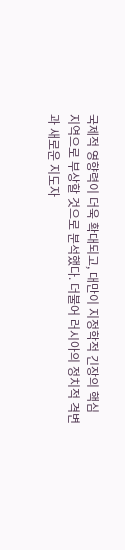국제적 영향력이 더욱 확대되고, 대만이 지정학적 긴장의 핵심 지역으로 부상할 것으로 분석했다. 더불어 러시아의 정치적 격변과 새로운 지도자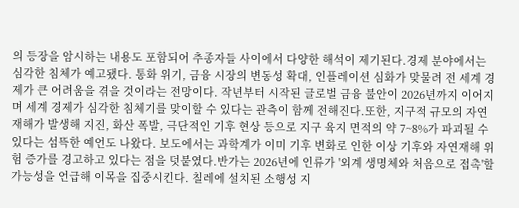의 등장을 암시하는 내용도 포함되어 추종자들 사이에서 다양한 해석이 제기된다.경제 분야에서는 심각한 침체가 예고됐다. 통화 위기, 금융 시장의 변동성 확대, 인플레이션 심화가 맞물려 전 세계 경제가 큰 어려움을 겪을 것이라는 전망이다. 작년부터 시작된 글로벌 금융 불안이 2026년까지 이어지며 세계 경제가 심각한 침체기를 맞이할 수 있다는 관측이 함께 전해진다.또한, 지구적 규모의 자연재해가 발생해 지진, 화산 폭발, 극단적인 기후 현상 등으로 지구 육지 면적의 약 7~8%가 파괴될 수 있다는 섬뜩한 예언도 나왔다. 보도에서는 과학계가 이미 기후 변화로 인한 이상 기후와 자연재해 위험 증가를 경고하고 있다는 점을 덧붙였다.반가는 2026년에 인류가 '외계 생명체와 처음으로 접촉'할 가능성을 언급해 이목을 집중시킨다. 칠레에 설치된 소행성 지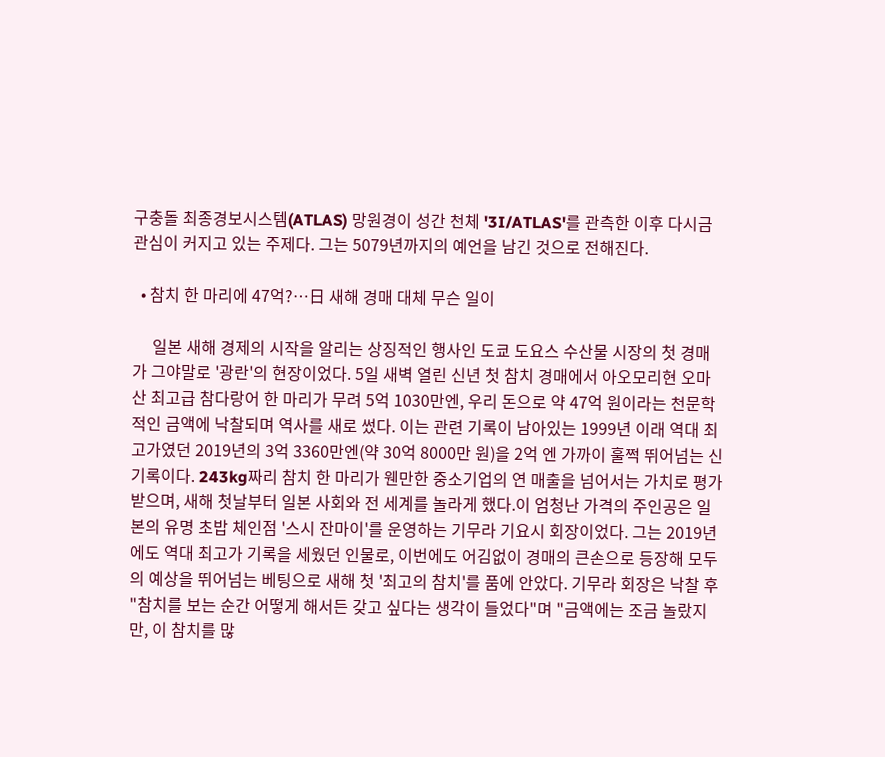구충돌 최종경보시스템(ATLAS) 망원경이 성간 천체 '3I/ATLAS'를 관측한 이후 다시금 관심이 커지고 있는 주제다. 그는 5079년까지의 예언을 남긴 것으로 전해진다.

  • 참치 한 마리에 47억?…日 새해 경매 대체 무슨 일이

     일본 새해 경제의 시작을 알리는 상징적인 행사인 도쿄 도요스 수산물 시장의 첫 경매가 그야말로 '광란'의 현장이었다. 5일 새벽 열린 신년 첫 참치 경매에서 아오모리현 오마산 최고급 참다랑어 한 마리가 무려 5억 1030만엔, 우리 돈으로 약 47억 원이라는 천문학적인 금액에 낙찰되며 역사를 새로 썼다. 이는 관련 기록이 남아있는 1999년 이래 역대 최고가였던 2019년의 3억 3360만엔(약 30억 8000만 원)을 2억 엔 가까이 훌쩍 뛰어넘는 신기록이다. 243kg짜리 참치 한 마리가 웬만한 중소기업의 연 매출을 넘어서는 가치로 평가받으며, 새해 첫날부터 일본 사회와 전 세계를 놀라게 했다.이 엄청난 가격의 주인공은 일본의 유명 초밥 체인점 '스시 잔마이'를 운영하는 기무라 기요시 회장이었다. 그는 2019년에도 역대 최고가 기록을 세웠던 인물로, 이번에도 어김없이 경매의 큰손으로 등장해 모두의 예상을 뛰어넘는 베팅으로 새해 첫 '최고의 참치'를 품에 안았다. 기무라 회장은 낙찰 후 "참치를 보는 순간 어떻게 해서든 갖고 싶다는 생각이 들었다"며 "금액에는 조금 놀랐지만, 이 참치를 많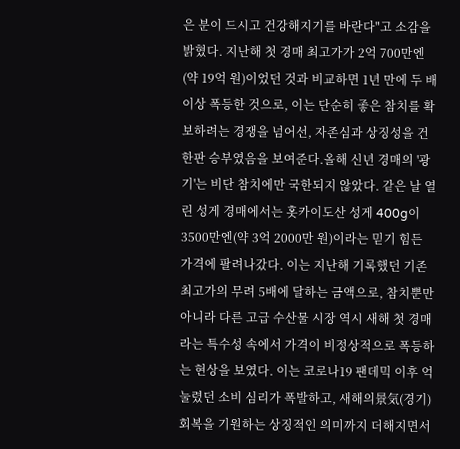은 분이 드시고 건강해지기를 바란다"고 소감을 밝혔다. 지난해 첫 경매 최고가가 2억 700만엔(약 19억 원)이었던 것과 비교하면 1년 만에 두 배 이상 폭등한 것으로, 이는 단순히 좋은 참치를 확보하려는 경쟁을 넘어선, 자존심과 상징성을 건 한판 승부였음을 보여준다.올해 신년 경매의 '광기'는 비단 참치에만 국한되지 않았다. 같은 날 열린 성게 경매에서는 홋카이도산 성게 400g이 3500만엔(약 3억 2000만 원)이라는 믿기 힘든 가격에 팔려나갔다. 이는 지난해 기록했던 기존 최고가의 무려 5배에 달하는 금액으로, 참치뿐만 아니라 다른 고급 수산물 시장 역시 새해 첫 경매라는 특수성 속에서 가격이 비정상적으로 폭등하는 현상을 보였다. 이는 코로나19 팬데믹 이후 억눌렸던 소비 심리가 폭발하고, 새해의景気(경기) 회복을 기원하는 상징적인 의미까지 더해지면서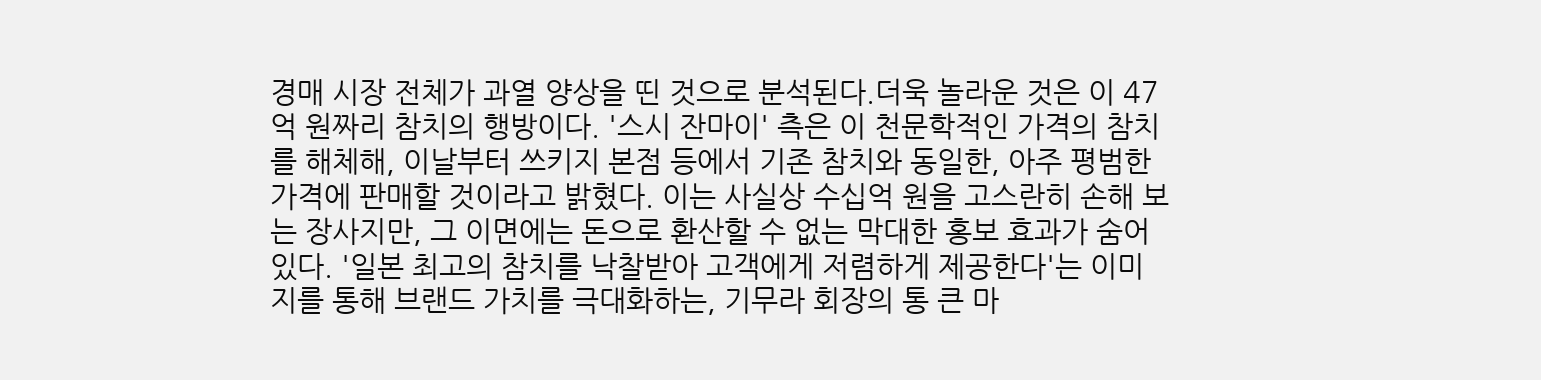경매 시장 전체가 과열 양상을 띤 것으로 분석된다.더욱 놀라운 것은 이 47억 원짜리 참치의 행방이다. '스시 잔마이' 측은 이 천문학적인 가격의 참치를 해체해, 이날부터 쓰키지 본점 등에서 기존 참치와 동일한, 아주 평범한 가격에 판매할 것이라고 밝혔다. 이는 사실상 수십억 원을 고스란히 손해 보는 장사지만, 그 이면에는 돈으로 환산할 수 없는 막대한 홍보 효과가 숨어있다. '일본 최고의 참치를 낙찰받아 고객에게 저렴하게 제공한다'는 이미지를 통해 브랜드 가치를 극대화하는, 기무라 회장의 통 큰 마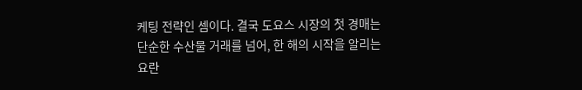케팅 전략인 셈이다. 결국 도요스 시장의 첫 경매는 단순한 수산물 거래를 넘어, 한 해의 시작을 알리는 요란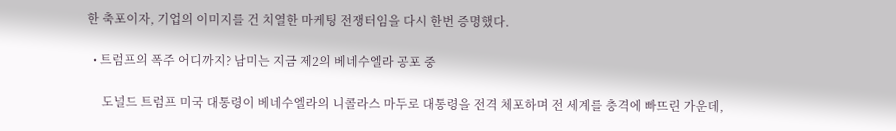한 축포이자, 기업의 이미지를 건 치열한 마케팅 전쟁터임을 다시 한번 증명했다.

  • 트럼프의 폭주 어디까지? 남미는 지금 제2의 베네수엘라 공포 중

     도널드 트럼프 미국 대통령이 베네수엘라의 니콜라스 마두로 대통령을 전격 체포하며 전 세계를 충격에 빠뜨린 가운데,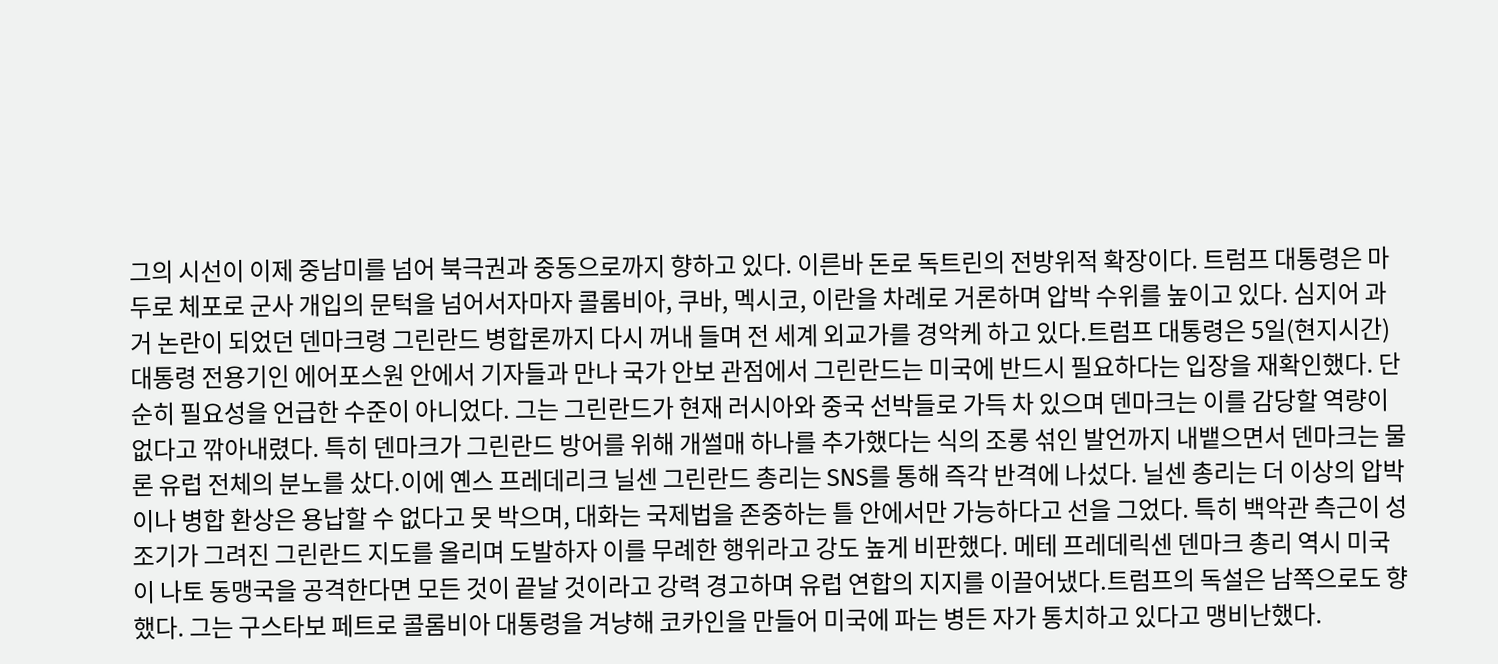그의 시선이 이제 중남미를 넘어 북극권과 중동으로까지 향하고 있다. 이른바 돈로 독트린의 전방위적 확장이다. 트럼프 대통령은 마두로 체포로 군사 개입의 문턱을 넘어서자마자 콜롬비아, 쿠바, 멕시코, 이란을 차례로 거론하며 압박 수위를 높이고 있다. 심지어 과거 논란이 되었던 덴마크령 그린란드 병합론까지 다시 꺼내 들며 전 세계 외교가를 경악케 하고 있다.트럼프 대통령은 5일(현지시간) 대통령 전용기인 에어포스원 안에서 기자들과 만나 국가 안보 관점에서 그린란드는 미국에 반드시 필요하다는 입장을 재확인했다. 단순히 필요성을 언급한 수준이 아니었다. 그는 그린란드가 현재 러시아와 중국 선박들로 가득 차 있으며 덴마크는 이를 감당할 역량이 없다고 깎아내렸다. 특히 덴마크가 그린란드 방어를 위해 개썰매 하나를 추가했다는 식의 조롱 섞인 발언까지 내뱉으면서 덴마크는 물론 유럽 전체의 분노를 샀다.이에 옌스 프레데리크 닐센 그린란드 총리는 SNS를 통해 즉각 반격에 나섰다. 닐센 총리는 더 이상의 압박이나 병합 환상은 용납할 수 없다고 못 박으며, 대화는 국제법을 존중하는 틀 안에서만 가능하다고 선을 그었다. 특히 백악관 측근이 성조기가 그려진 그린란드 지도를 올리며 도발하자 이를 무례한 행위라고 강도 높게 비판했다. 메테 프레데릭센 덴마크 총리 역시 미국이 나토 동맹국을 공격한다면 모든 것이 끝날 것이라고 강력 경고하며 유럽 연합의 지지를 이끌어냈다.트럼프의 독설은 남쪽으로도 향했다. 그는 구스타보 페트로 콜롬비아 대통령을 겨냥해 코카인을 만들어 미국에 파는 병든 자가 통치하고 있다고 맹비난했다.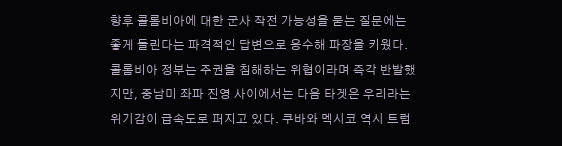향후 콜롬비아에 대한 군사 작전 가능성을 묻는 질문에는 좋게 들린다는 파격적인 답변으로 응수해 파장을 키웠다. 콜롬비아 정부는 주권을 침해하는 위협이라며 즉각 반발했지만, 중남미 좌파 진영 사이에서는 다음 타겟은 우리라는 위기감이 급속도로 퍼지고 있다. 쿠바와 멕시코 역시 트럼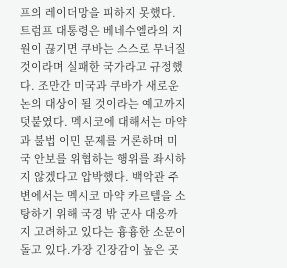프의 레이더망을 피하지 못했다. 트럼프 대통령은 베네수엘라의 지원이 끊기면 쿠바는 스스로 무너질 것이라며 실패한 국가라고 규정했다. 조만간 미국과 쿠바가 새로운 논의 대상이 될 것이라는 예고까지 덧붙였다. 멕시코에 대해서는 마약과 불법 이민 문제를 거론하며 미국 안보를 위협하는 행위를 좌시하지 않겠다고 압박했다. 백악관 주변에서는 멕시코 마약 카르텔을 소탕하기 위해 국경 밖 군사 대응까지 고려하고 있다는 흉흉한 소문이 돌고 있다.가장 긴장감이 높은 곳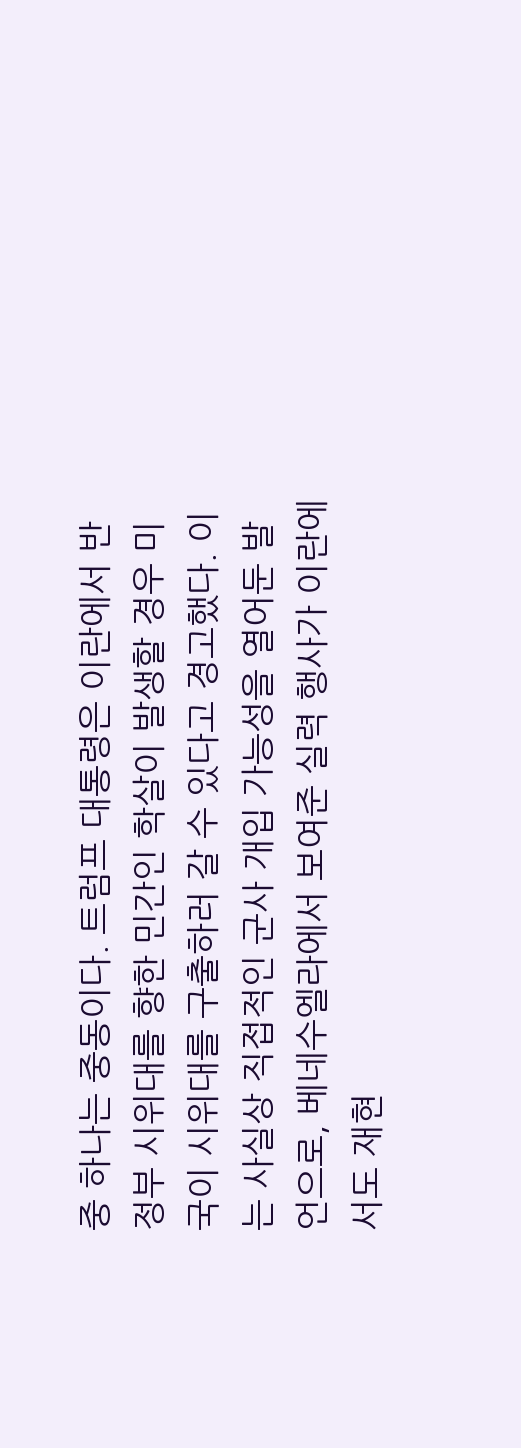중 하나는 중동이다. 트럼프 대통령은 이란에서 반정부 시위대를 향한 민간인 학살이 발생할 경우 미국이 시위대를 구출하러 갈 수 있다고 경고했다. 이는 사실상 직접적인 군사 개입 가능성을 열어둔 발언으로, 베네수엘라에서 보여준 실력 행사가 이란에서도 재현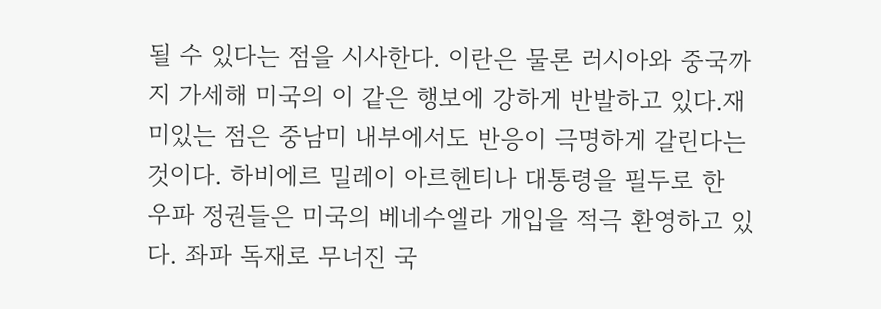될 수 있다는 점을 시사한다. 이란은 물론 러시아와 중국까지 가세해 미국의 이 같은 행보에 강하게 반발하고 있다.재미있는 점은 중남미 내부에서도 반응이 극명하게 갈린다는 것이다. 하비에르 밀레이 아르헨티나 대통령을 필두로 한 우파 정권들은 미국의 베네수엘라 개입을 적극 환영하고 있다. 좌파 독재로 무너진 국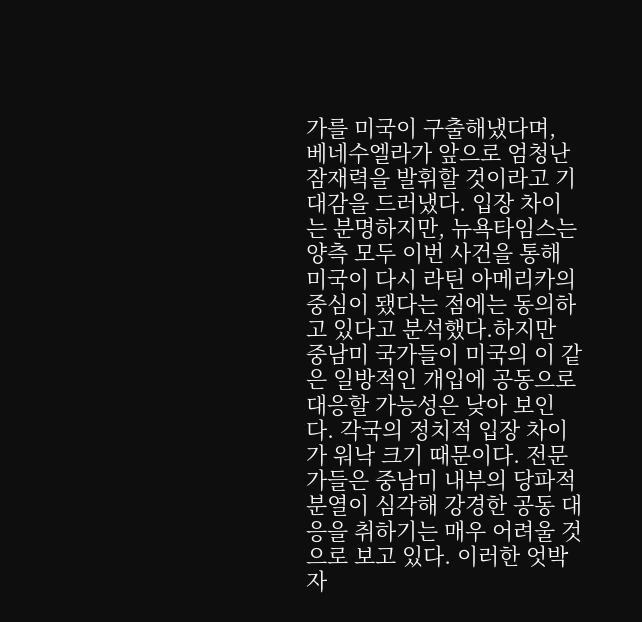가를 미국이 구출해냈다며, 베네수엘라가 앞으로 엄청난 잠재력을 발휘할 것이라고 기대감을 드러냈다. 입장 차이는 분명하지만, 뉴욕타임스는 양측 모두 이번 사건을 통해 미국이 다시 라틴 아메리카의 중심이 됐다는 점에는 동의하고 있다고 분석했다.하지만 중남미 국가들이 미국의 이 같은 일방적인 개입에 공동으로 대응할 가능성은 낮아 보인다. 각국의 정치적 입장 차이가 워낙 크기 때문이다. 전문가들은 중남미 내부의 당파적 분열이 심각해 강경한 공동 대응을 취하기는 매우 어려울 것으로 보고 있다. 이러한 엇박자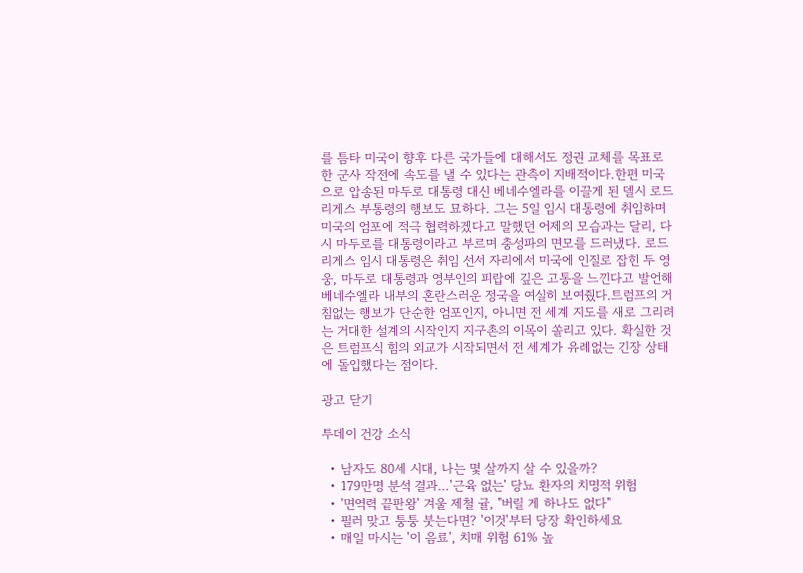를 틈타 미국이 향후 다른 국가들에 대해서도 정권 교체를 목표로 한 군사 작전에 속도를 낼 수 있다는 관측이 지배적이다.한편 미국으로 압송된 마두로 대통령 대신 베네수엘라를 이끌게 된 델시 로드리게스 부통령의 행보도 묘하다. 그는 5일 임시 대통령에 취임하며 미국의 엄포에 적극 협력하겠다고 말했던 어제의 모습과는 달리, 다시 마두로를 대통령이라고 부르며 충성파의 면모를 드러냈다. 로드리게스 임시 대통령은 취임 선서 자리에서 미국에 인질로 잡힌 두 영웅, 마두로 대통령과 영부인의 피랍에 깊은 고통을 느낀다고 발언해 베네수엘라 내부의 혼란스러운 정국을 여실히 보여줬다.트럼프의 거침없는 행보가 단순한 엄포인지, 아니면 전 세계 지도를 새로 그리려는 거대한 설계의 시작인지 지구촌의 이목이 쏠리고 있다. 확실한 것은 트럼프식 힘의 외교가 시작되면서 전 세계가 유례없는 긴장 상태에 돌입했다는 점이다.

광고 닫기

투데이 건강 소식

  • 남자도 80세 시대, 나는 몇 살까지 살 수 있을까?
  • 179만명 분석 결과…'근육 없는' 당뇨 환자의 치명적 위험
  • '면역력 끝판왕' 겨울 제철 귤, "버릴 게 하나도 없다"
  • 필러 맞고 퉁퉁 붓는다면? '이것'부터 당장 확인하세요
  • 매일 마시는 '이 음료', 치매 위험 61% 높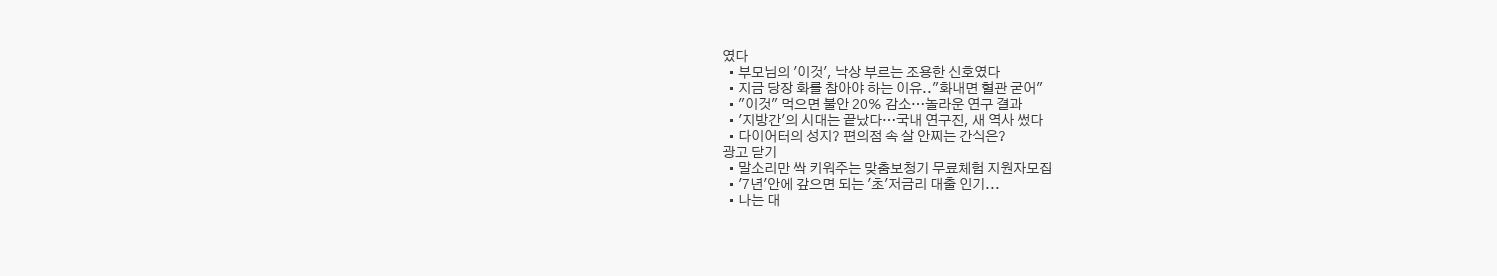였다
  • 부모님의 '이것', 낙상 부르는 조용한 신호였다
  • 지금 당장 화를 참아야 하는 이유.."화내면 혈관 굳어"
  • "이것" 먹으면 불안 20% 감소…놀라운 연구 결과
  • '지방간'의 시대는 끝났다…국내 연구진, 새 역사 썼다
  • 다이어터의 성지? 편의점 속 살 안찌는 간식은?
광고 닫기
  • 말소리만 싹 키워주는 맞춤보청기 무료체험 지원자모집
  • '7년'안에 갚으면 되는 '초'저금리 대출 인기...
  • 나는 대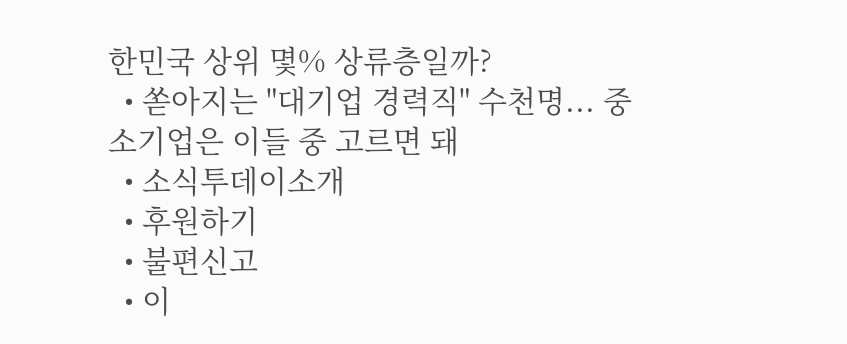한민국 상위 몇% 상류층일까?
  • 쏟아지는 "대기업 경력직" 수천명... 중소기업은 이들 중 고르면 돼
  • 소식투데이소개
  • 후원하기
  • 불편신고
  • 이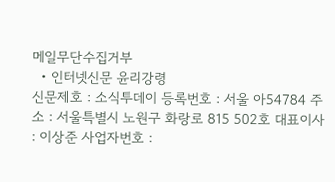메일무단수집거부
  • 인터넷신문 윤리강령
신문제호 : 소식투데이 등록번호 : 서울 아54784 주소 : 서울특별시 노원구 화랑로 815 502호 대표이사 : 이상준 사업자번호 :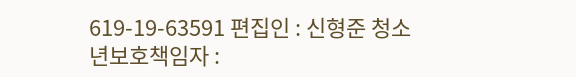619-19-63591 편집인 : 신형준 청소년보호책임자 :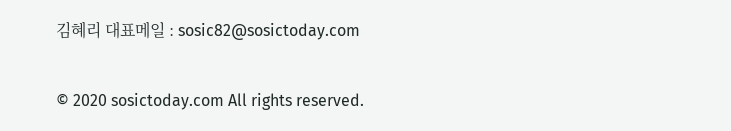김혜리 대표메일 : sosic82@sosictoday.com

© 2020 sosictoday.com All rights reserved.